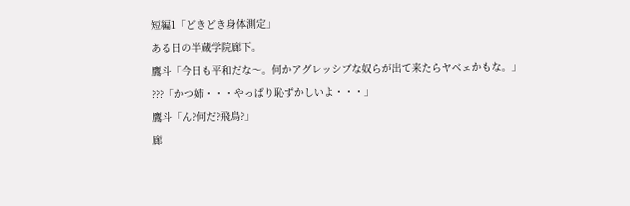短編1「どきどき身体測定」
ある日の半蔵学院廊下。
鷹斗「今日も平和だな〜。何かアグレッシブな奴らが出て来たらヤベェかもな。」
???「かつ姉・・・やっぱり恥ずかしいよ・・・」
鷹斗「ん?何だ?飛鳥?」
廊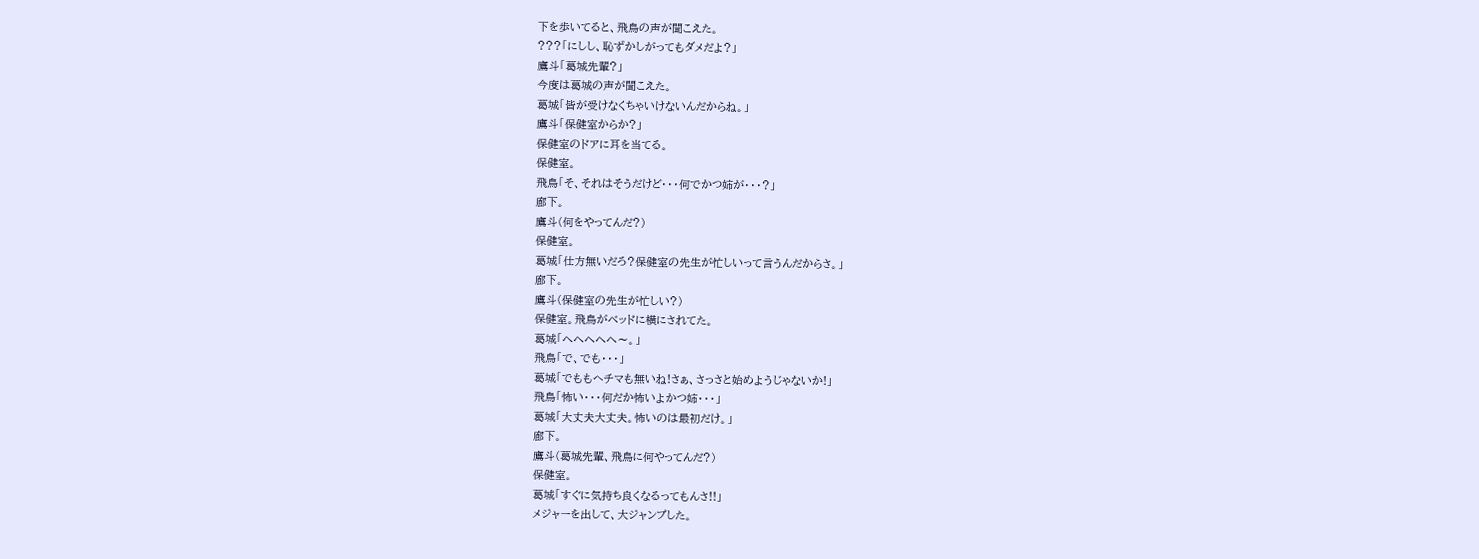下を歩いてると、飛鳥の声が聞こえた。
???「にしし、恥ずかしがってもダメだよ?」
鷹斗「葛城先輩?」
今度は葛城の声が聞こえた。
葛城「皆が受けなくちゃいけないんだからね。」
鷹斗「保健室からか?」
保健室のドアに耳を当てる。
保健室。
飛鳥「そ、それはそうだけど・・・何でかつ姉が・・・?」
廊下。
鷹斗(何をやってんだ?)
保健室。
葛城「仕方無いだろ?保健室の先生が忙しいって言うんだからさ。」
廊下。
鷹斗(保健室の先生が忙しい?)
保健室。飛鳥がベッドに横にされてた。
葛城「へへへへへ〜。」
飛鳥「で、でも・・・」
葛城「でももヘチマも無いね!さぁ、さっさと始めようじゃないか!」
飛鳥「怖い・・・何だか怖いよかつ姉・・・」
葛城「大丈夫大丈夫。怖いのは最初だけ。」
廊下。
鷹斗(葛城先輩、飛鳥に何やってんだ?)
保健室。
葛城「すぐに気持ち良くなるってもんさ!!」
メジャーを出して、大ジャンプした。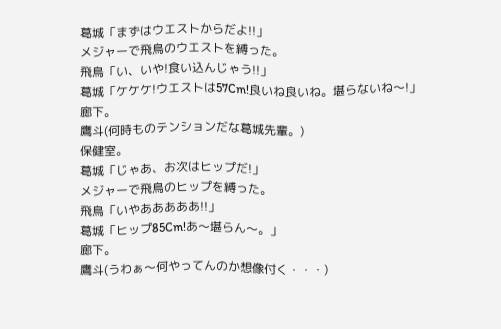葛城「まずはウエストからだよ!!」
メジャーで飛鳥のウエストを縛った。
飛鳥「い、いや!食い込んじゃう!!」
葛城「ケケケ!ウエストは57Cm!良いね良いね。堪らないね〜!」
廊下。
鷹斗(何時ものテンションだな葛城先輩。)
保健室。
葛城「じゃあ、お次はヒップだ!」
メジャーで飛鳥のヒップを縛った。
飛鳥「いやあああああ!!」
葛城「ヒップ85Cm!あ〜堪らん〜。」
廊下。
鷹斗(うわぁ〜何やってんのか想像付く・・・)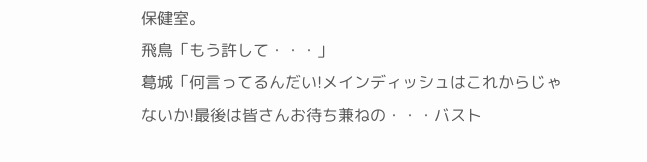保健室。
飛鳥「もう許して・・・」
葛城「何言ってるんだい!メインディッシュはこれからじゃないか!最後は皆さんお待ち兼ねの・・・バスト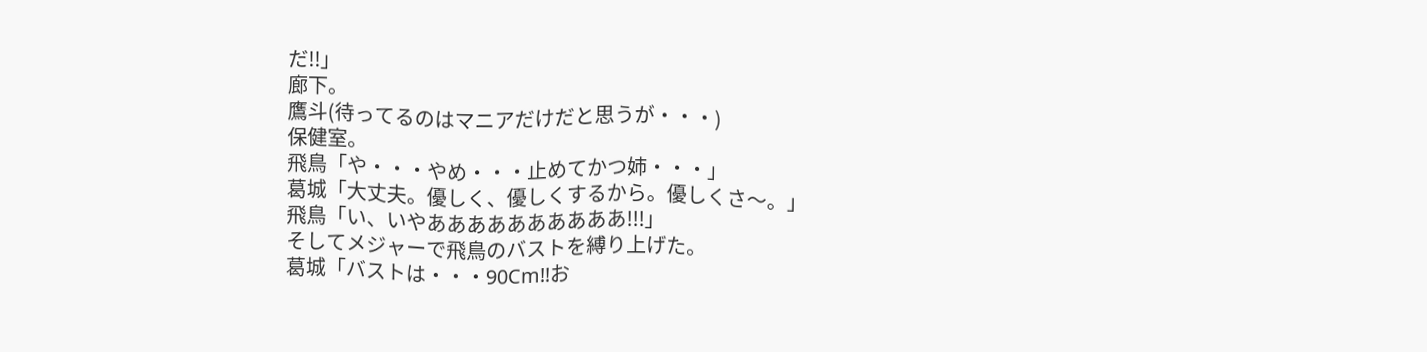だ!!」
廊下。
鷹斗(待ってるのはマニアだけだと思うが・・・)
保健室。
飛鳥「や・・・やめ・・・止めてかつ姉・・・」
葛城「大丈夫。優しく、優しくするから。優しくさ〜。」
飛鳥「い、いやああああああああああ!!!」
そしてメジャーで飛鳥のバストを縛り上げた。
葛城「バストは・・・90Cm!!お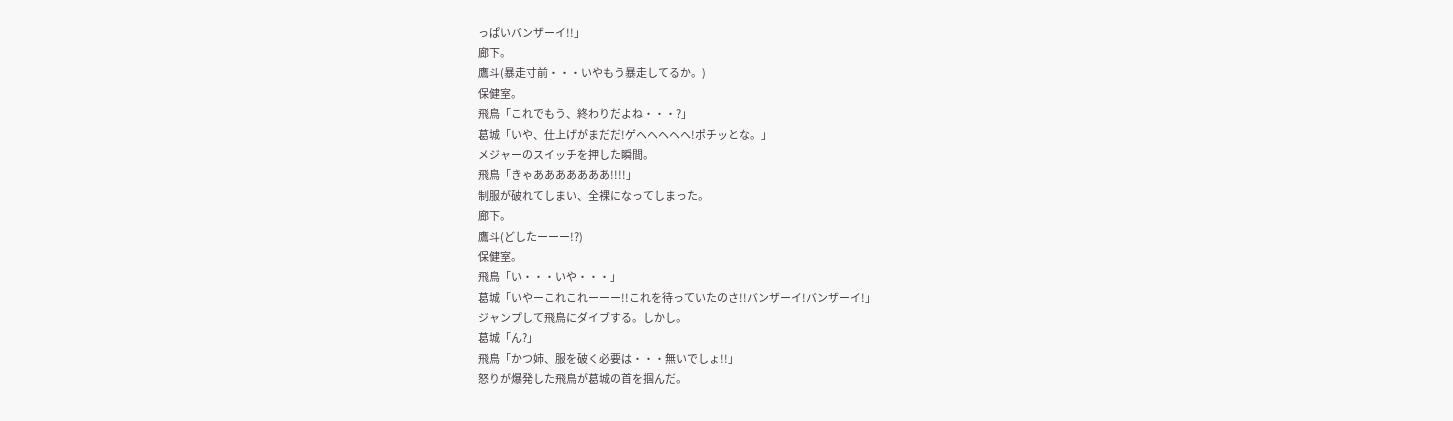っぱいバンザーイ!!」
廊下。
鷹斗(暴走寸前・・・いやもう暴走してるか。)
保健室。
飛鳥「これでもう、終わりだよね・・・?」
葛城「いや、仕上げがまだだ!ゲヘヘヘヘヘ!ポチッとな。」
メジャーのスイッチを押した瞬間。
飛鳥「きゃあああああああ!!!!」
制服が破れてしまい、全裸になってしまった。
廊下。
鷹斗(どしたーーー!?)
保健室。
飛鳥「い・・・いや・・・」
葛城「いやーこれこれーーー!!これを待っていたのさ!!バンザーイ!バンザーイ!」
ジャンプして飛鳥にダイブする。しかし。
葛城「ん?」
飛鳥「かつ姉、服を破く必要は・・・無いでしょ!!」
怒りが爆発した飛鳥が葛城の首を掴んだ。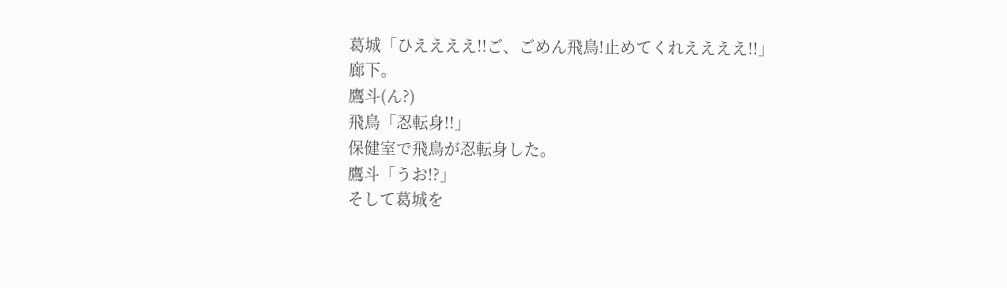葛城「ひええええ!!ご、ごめん飛鳥!止めてくれええええ!!」
廊下。
鷹斗(ん?)
飛鳥「忍転身!!」
保健室で飛鳥が忍転身した。
鷹斗「うお!?」
そして葛城を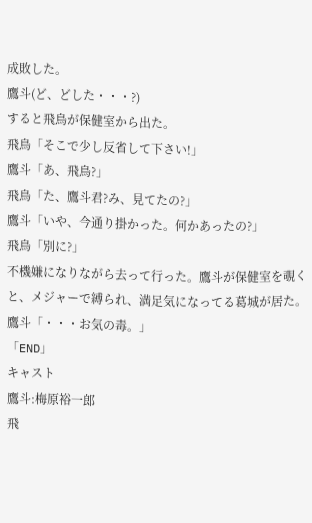成敗した。
鷹斗(ど、どした・・・?)
すると飛鳥が保健室から出た。
飛鳥「そこで少し反省して下さい!」
鷹斗「あ、飛鳥?」
飛鳥「た、鷹斗君?み、見てたの?」
鷹斗「いや、今通り掛かった。何かあったの?」
飛鳥「別に?」
不機嫌になりながら去って行った。鷹斗が保健室を覗くと、メジャーで縛られ、満足気になってる葛城が居た。
鷹斗「・・・お気の毒。」
「END」
キャスト
鷹斗:梅原裕一郎
飛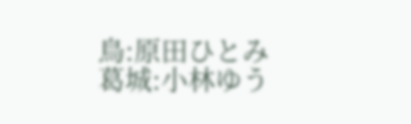鳥:原田ひとみ
葛城:小林ゆう